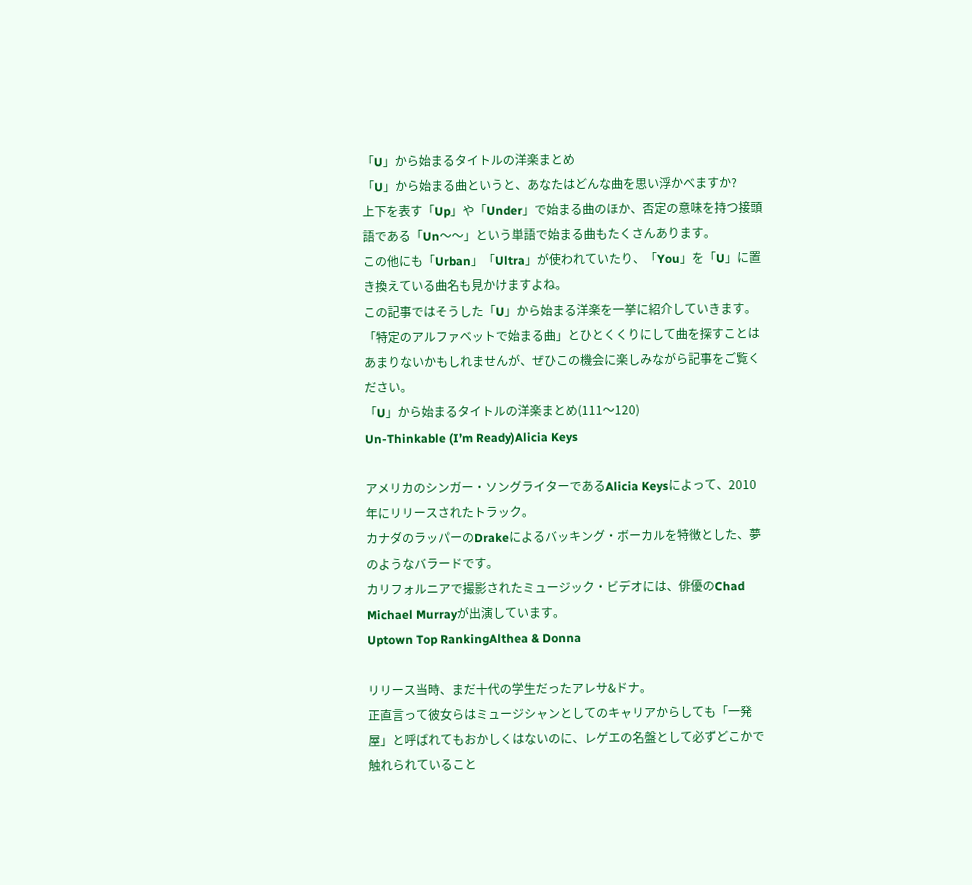「U」から始まるタイトルの洋楽まとめ
「U」から始まる曲というと、あなたはどんな曲を思い浮かべますか?
上下を表す「Up」や「Under」で始まる曲のほか、否定の意味を持つ接頭語である「Un〜〜」という単語で始まる曲もたくさんあります。
この他にも「Urban」「Ultra」が使われていたり、「You」を「U」に置き換えている曲名も見かけますよね。
この記事ではそうした「U」から始まる洋楽を一挙に紹介していきます。
「特定のアルファベットで始まる曲」とひとくくりにして曲を探すことはあまりないかもしれませんが、ぜひこの機会に楽しみながら記事をご覧ください。
「U」から始まるタイトルの洋楽まとめ(111〜120)
Un-Thinkable (I’m Ready)Alicia Keys

アメリカのシンガー・ソングライターであるAlicia Keysによって、2010年にリリースされたトラック。
カナダのラッパーのDrakeによるバッキング・ボーカルを特徴とした、夢のようなバラードです。
カリフォルニアで撮影されたミュージック・ビデオには、俳優のChad Michael Murrayが出演しています。
Uptown Top RankingAlthea & Donna

リリース当時、まだ十代の学生だったアレサ&ドナ。
正直言って彼女らはミュージシャンとしてのキャリアからしても「一発屋」と呼ばれてもおかしくはないのに、レゲエの名盤として必ずどこかで触れられていること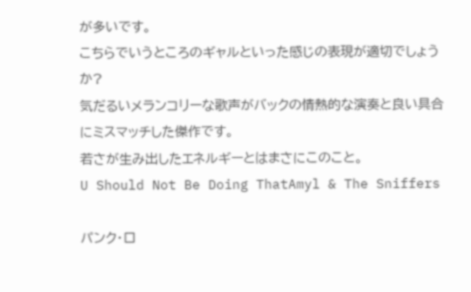が多いです。
こちらでいうところのギャルといった感じの表現が適切でしょうか?
気だるいメランコリーな歌声がバックの情熱的な演奏と良い具合にミスマッチした傑作です。
若さが生み出したエネルギーとはまさにこのこと。
U Should Not Be Doing ThatAmyl & The Sniffers

パンク・ロ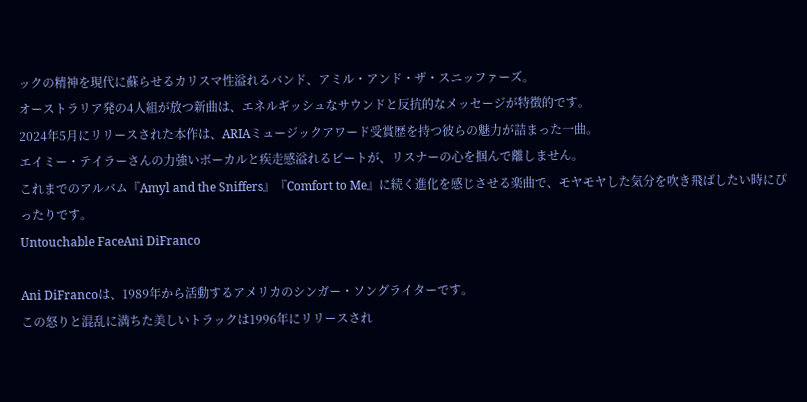ックの精神を現代に蘇らせるカリスマ性溢れるバンド、アミル・アンド・ザ・スニッファーズ。
オーストラリア発の4人組が放つ新曲は、エネルギッシュなサウンドと反抗的なメッセージが特徴的です。
2024年5月にリリースされた本作は、ARIAミュージックアワード受賞歴を持つ彼らの魅力が詰まった一曲。
エイミー・テイラーさんの力強いボーカルと疾走感溢れるビートが、リスナーの心を掴んで離しません。
これまでのアルバム『Amyl and the Sniffers』『Comfort to Me』に続く進化を感じさせる楽曲で、モヤモヤした気分を吹き飛ばしたい時にぴったりです。
Untouchable FaceAni DiFranco

Ani DiFrancoは、1989年から活動するアメリカのシンガー・ソングライターです。
この怒りと混乱に満ちた美しいトラックは1996年にリリースされ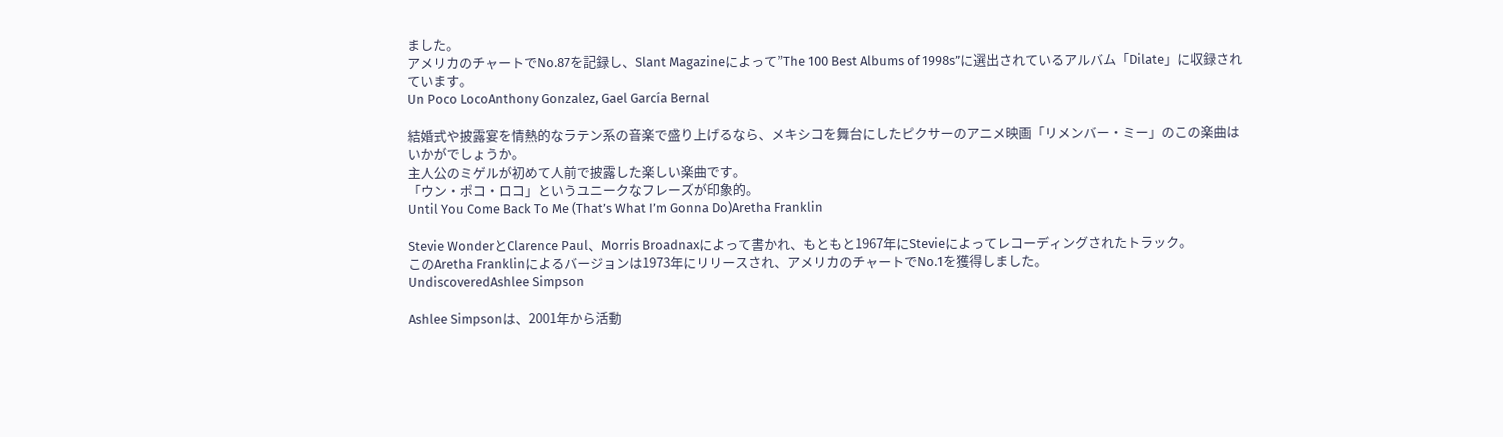ました。
アメリカのチャートでNo.87を記録し、Slant Magazineによって”The 100 Best Albums of 1998s”に選出されているアルバム「Dilate」に収録されています。
Un Poco LocoAnthony Gonzalez, Gael García Bernal

結婚式や披露宴を情熱的なラテン系の音楽で盛り上げるなら、メキシコを舞台にしたピクサーのアニメ映画「リメンバー・ミー」のこの楽曲はいかがでしょうか。
主人公のミゲルが初めて人前で披露した楽しい楽曲です。
「ウン・ポコ・ロコ」というユニークなフレーズが印象的。
Until You Come Back To Me (That’s What I’m Gonna Do)Aretha Franklin

Stevie WonderとClarence Paul、Morris Broadnaxによって書かれ、もともと1967年にStevieによってレコーディングされたトラック。
このAretha Franklinによるバージョンは1973年にリリースされ、アメリカのチャートでNo.1を獲得しました。
UndiscoveredAshlee Simpson

Ashlee Simpsonは、2001年から活動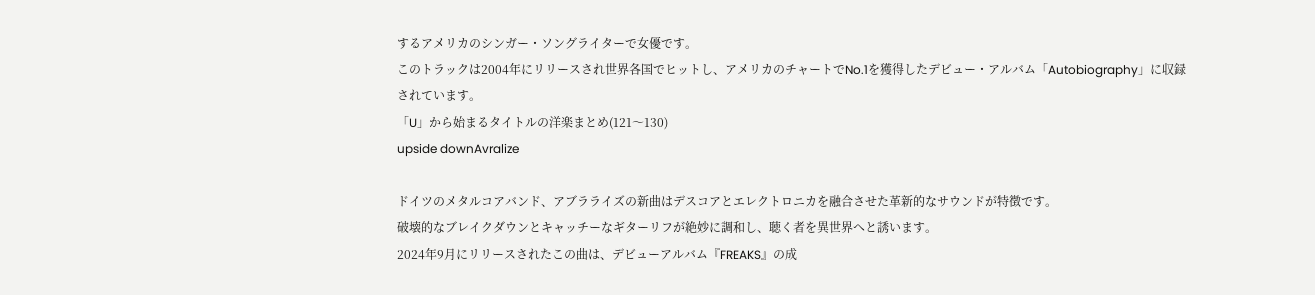するアメリカのシンガー・ソングライターで女優です。
このトラックは2004年にリリースされ世界各国でヒットし、アメリカのチャートでNo.1を獲得したデビュー・アルバム「Autobiography」に収録されています。
「U」から始まるタイトルの洋楽まとめ(121〜130)
upside downAvralize

ドイツのメタルコアバンド、アブラライズの新曲はデスコアとエレクトロニカを融合させた革新的なサウンドが特徴です。
破壊的なブレイクダウンとキャッチーなギターリフが絶妙に調和し、聴く者を異世界へと誘います。
2024年9月にリリースされたこの曲は、デビューアルバム『FREAKS』の成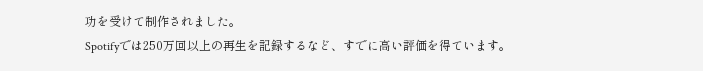功を受けて制作されました。
Spotifyでは250万回以上の再生を記録するなど、すでに高い評価を得ています。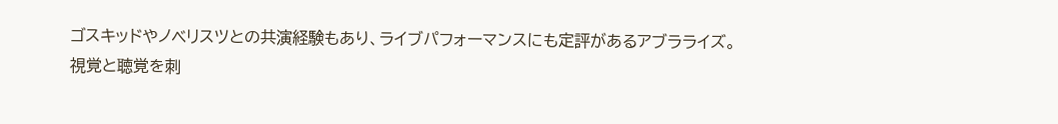ゴスキッドやノベリスツとの共演経験もあり、ライブパフォーマンスにも定評があるアブラライズ。
視覚と聴覚を刺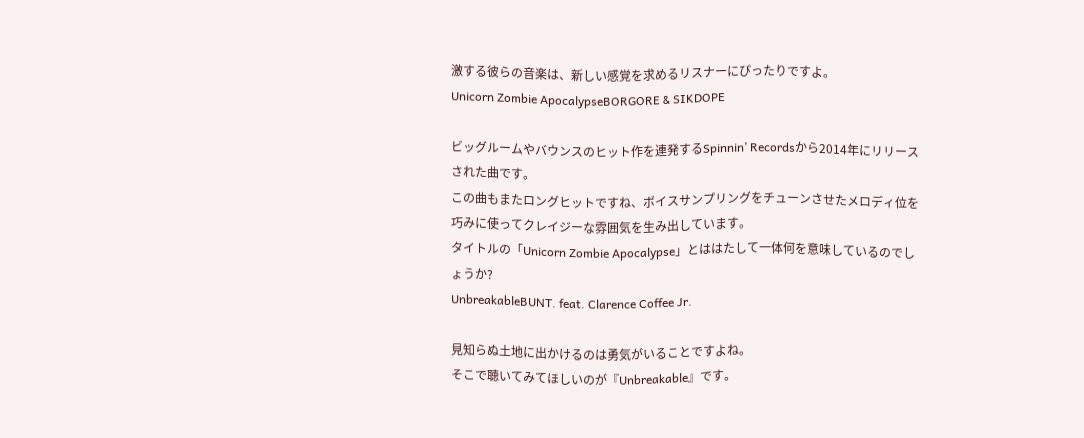激する彼らの音楽は、新しい感覚を求めるリスナーにぴったりですよ。
Unicorn Zombie ApocalypseBORGORE & SIKDOPE

ビッグルームやバウンスのヒット作を連発するSpinnin’ Recordsから2014年にリリースされた曲です。
この曲もまたロングヒットですね、ボイスサンプリングをチューンさせたメロディ位を巧みに使ってクレイジーな雰囲気を生み出しています。
タイトルの「Unicorn Zombie Apocalypse」とははたして一体何を意味しているのでしょうか?
UnbreakableBUNT. feat. Clarence Coffee Jr.

見知らぬ土地に出かけるのは勇気がいることですよね。
そこで聴いてみてほしいのが『Unbreakable』です。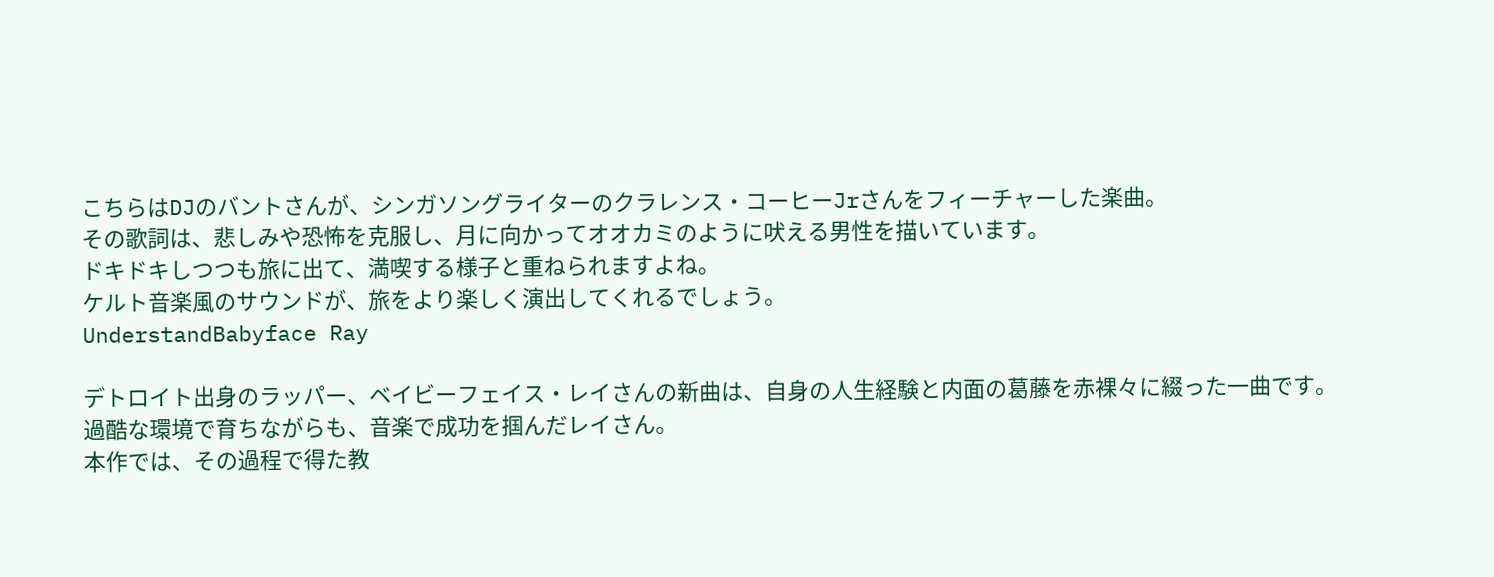こちらはDJのバントさんが、シンガソングライターのクラレンス・コーヒーJrさんをフィーチャーした楽曲。
その歌詞は、悲しみや恐怖を克服し、月に向かってオオカミのように吠える男性を描いています。
ドキドキしつつも旅に出て、満喫する様子と重ねられますよね。
ケルト音楽風のサウンドが、旅をより楽しく演出してくれるでしょう。
UnderstandBabyface Ray

デトロイト出身のラッパー、ベイビーフェイス・レイさんの新曲は、自身の人生経験と内面の葛藤を赤裸々に綴った一曲です。
過酷な環境で育ちながらも、音楽で成功を掴んだレイさん。
本作では、その過程で得た教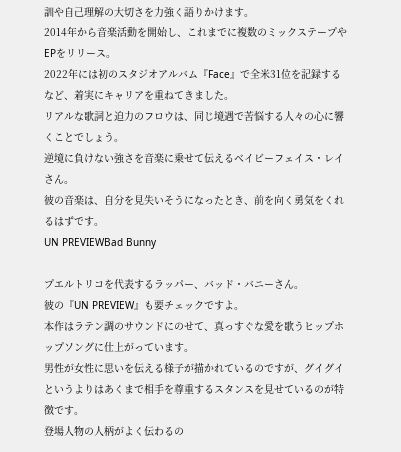訓や自己理解の大切さを力強く語りかけます。
2014年から音楽活動を開始し、これまでに複数のミックステープやEPをリリース。
2022年には初のスタジオアルバム『Face』で全米31位を記録するなど、着実にキャリアを重ねてきました。
リアルな歌詞と迫力のフロウは、同じ境遇で苦悩する人々の心に響くことでしょう。
逆境に負けない強さを音楽に乗せて伝えるベイビーフェイス・レイさん。
彼の音楽は、自分を見失いそうになったとき、前を向く勇気をくれるはずです。
UN PREVIEWBad Bunny

プエルトリコを代表するラッパー、バッド・バニーさん。
彼の『UN PREVIEW』も要チェックですよ。
本作はラテン調のサウンドにのせて、真っすぐな愛を歌うヒップホップソングに仕上がっています。
男性が女性に思いを伝える様子が描かれているのですが、グイグイというよりはあくまで相手を尊重するスタンスを見せているのが特徴です。
登場人物の人柄がよく伝わるの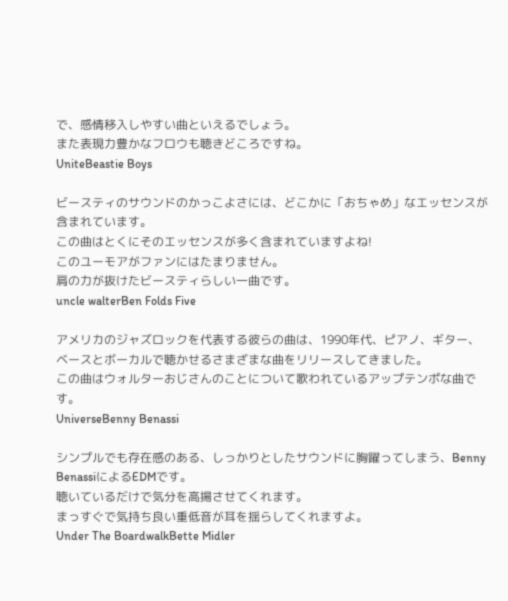で、感情移入しやすい曲といえるでしょう。
また表現力豊かなフロウも聴きどころですね。
UniteBeastie Boys

ビースティのサウンドのかっこよさには、どこかに「おちゃめ」なエッセンスが含まれています。
この曲はとくにそのエッセンスが多く含まれていますよね!
このユーモアがファンにはたまりません。
肩の力が抜けたビースティらしい一曲です。
uncle walterBen Folds Five

アメリカのジャズロックを代表する彼らの曲は、1990年代、ピアノ、ギター、ベースとボーカルで聴かせるさまざまな曲をリリースしてきました。
この曲はウォルターおじさんのことについて歌われているアップテンポな曲です。
UniverseBenny Benassi

シンプルでも存在感のある、しっかりとしたサウンドに胸躍ってしまう、Benny BenassiによるEDMです。
聴いているだけで気分を高揚させてくれます。
まっすぐで気持ち良い重低音が耳を揺らしてくれますよ。
Under The BoardwalkBette Midler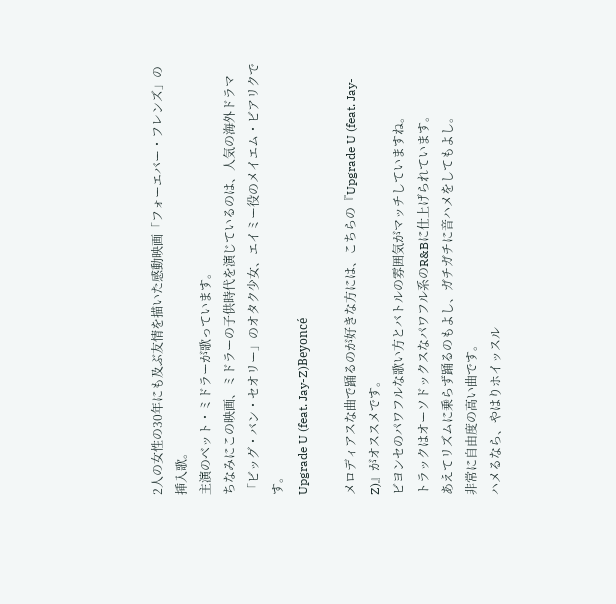2人の女性の30年にも及ぶ友情を描いた感動映画「フォーエバー・フレンズ」の挿入歌。
主演のベット・ミドラーが歌っています。
ちなみにこの映画、ミドラーの子供時代を演じているのは、人気の海外ドラマ「ビッグ・バン・セオリー」のオタク少女、エイミー役のメイエム・ビアリクです。
Upgrade U (feat. Jay-Z)Beyoncé

メロディアスな曲で踊るのが好きな方には、こちらの『Upgrade U (feat. Jay-Z)』がオススメです。
ビヨンセのパワフルな歌い方とバトルの雰囲気がマッチしていますね。
トラックはオーソドックスなパワフル系のR&Bに仕上げられています。
あえてリズムに乗らず踊るのもよし、ガチガチに音ハメをしてもよし。
非常に自由度の高い曲です。
ハメるなら、やはりホイッスル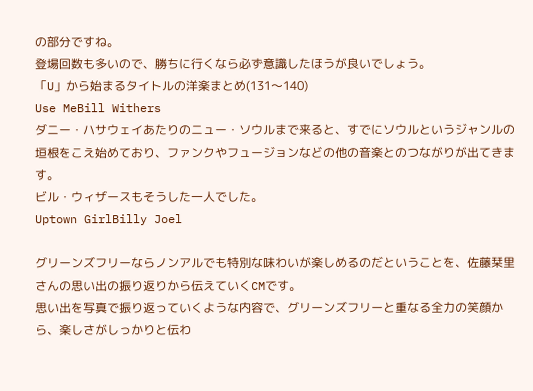の部分ですね。
登場回数も多いので、勝ちに行くなら必ず意識したほうが良いでしょう。
「U」から始まるタイトルの洋楽まとめ(131〜140)
Use MeBill Withers
ダニー・ハサウェイあたりのニュー・ソウルまで来ると、すでにソウルというジャンルの垣根をこえ始めており、ファンクやフュージョンなどの他の音楽とのつながりが出てきます。
ビル・ウィザースもそうした一人でした。
Uptown GirlBilly Joel

グリーンズフリーならノンアルでも特別な味わいが楽しめるのだということを、佐藤栞里さんの思い出の振り返りから伝えていくCMです。
思い出を写真で振り返っていくような内容で、グリーンズフリーと重なる全力の笑顔から、楽しさがしっかりと伝わ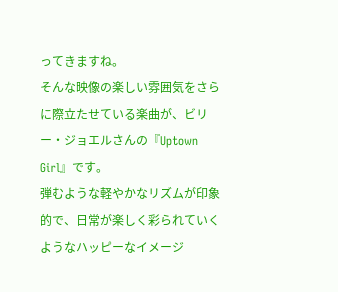ってきますね。
そんな映像の楽しい雰囲気をさらに際立たせている楽曲が、ビリー・ジョエルさんの『Uptown Girl』です。
弾むような軽やかなリズムが印象的で、日常が楽しく彩られていくようなハッピーなイメージ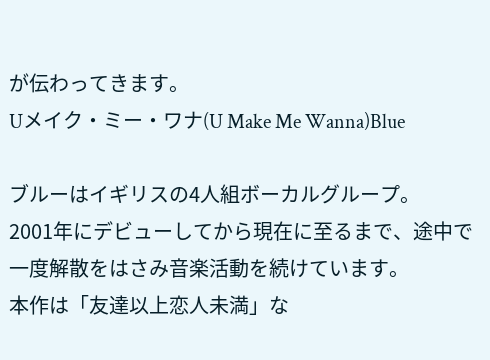が伝わってきます。
Uメイク・ミー・ワナ(U Make Me Wanna)Blue

ブルーはイギリスの4人組ボーカルグループ。
2001年にデビューしてから現在に至るまで、途中で一度解散をはさみ音楽活動を続けています。
本作は「友達以上恋人未満」な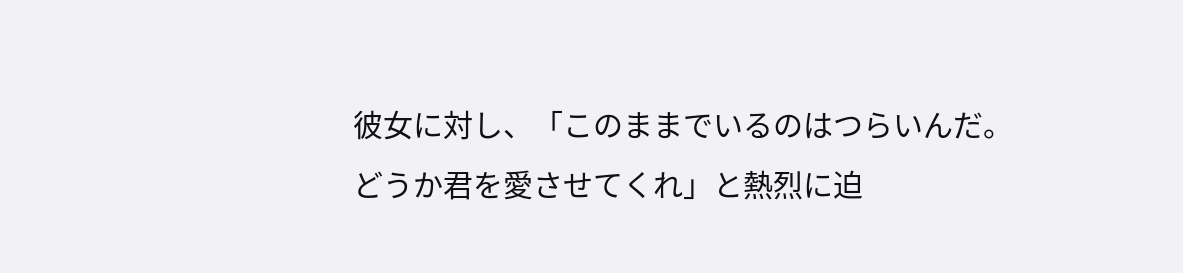彼女に対し、「このままでいるのはつらいんだ。
どうか君を愛させてくれ」と熱烈に迫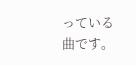っている曲です。